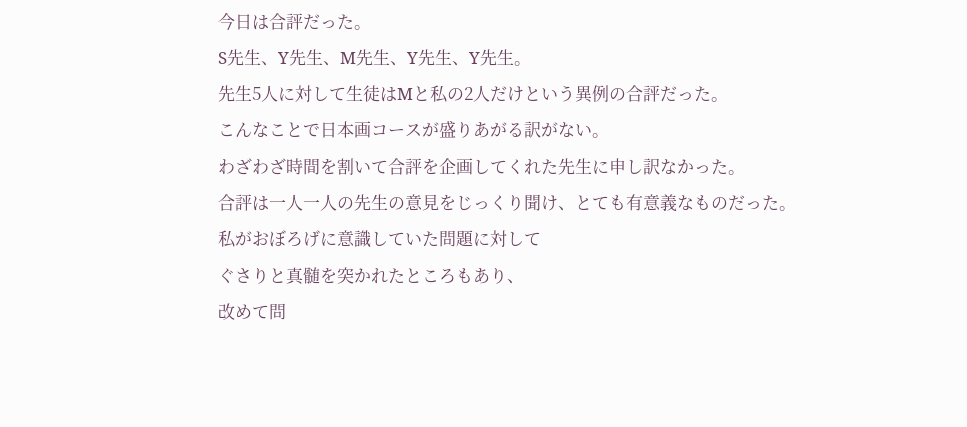今日は合評だった。
S先生、Y先生、M先生、Y先生、Y先生。
先生5人に対して生徒はMと私の2人だけという異例の合評だった。
こんなことで日本画コースが盛りあがる訳がない。
わざわざ時間を割いて合評を企画してくれた先生に申し訳なかった。
合評は一人一人の先生の意見をじっくり聞け、とても有意義なものだった。
私がおぼろげに意識していた問題に対して
ぐさりと真髄を突かれたところもあり、
改めて問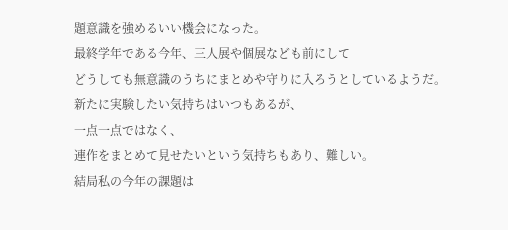題意識を強めるいい機会になった。
最終学年である今年、三人展や個展なども前にして
どうしても無意識のうちにまとめや守りに入ろうとしているようだ。
新たに実験したい気持ちはいつもあるが、
一点一点ではなく、
連作をまとめて見せたいという気持ちもあり、難しい。
結局私の今年の課題は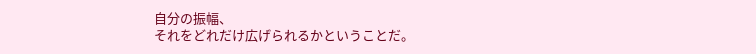自分の振幅、
それをどれだけ広げられるかということだ。